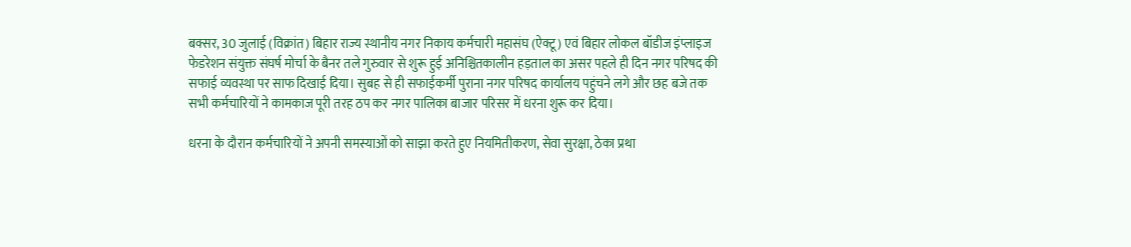बक्सर, 30 जुलाई (विक्रांत) बिहार राज्य स्थानीय नगर निकाय कर्मचारी महासंघ (ऐक्टू) एवं बिहार लोकल बॉडीज इंप्लाइज फेडरेशन संयुक्त संघर्ष मोर्चा के बैनर तले गुरुवार से शुरू हुई अनिश्चितकालीन हड़ताल का असर पहले ही दिन नगर परिषद की सफाई व्यवस्था पर साफ दिखाई दिया। सुबह से ही सफाईकर्मी पुराना नगर परिषद कार्यालय पहुंचने लगे और छह बजे तक सभी कर्मचारियों ने कामकाज पूरी तरह ठप कर नगर पालिका बाजार परिसर में धरना शुरू कर दिया।

धरना के दौरान कर्मचारियों ने अपनी समस्याओं को साझा करते हुए नियमितीकरण, सेवा सुरक्षा, ठेका प्रथा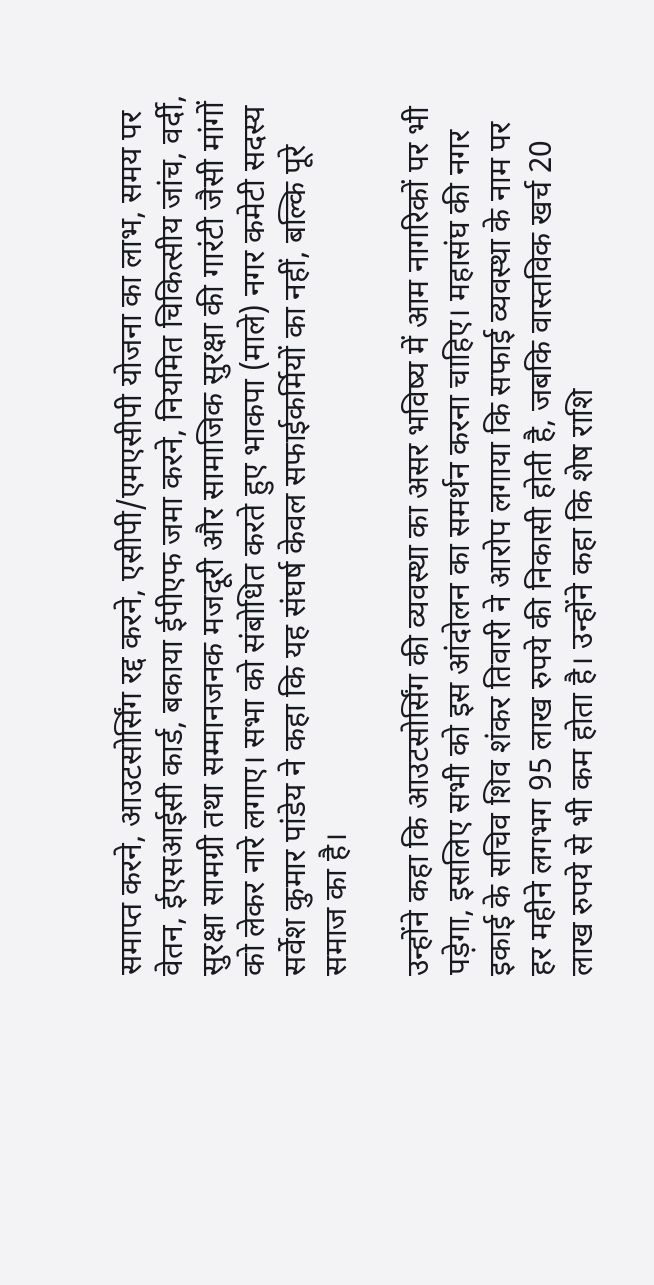समाप्त करने, आउटसोर्सिंग रद्द करने, एसीपी/एमएसीपी योजना का लाभ, समय पर वेतन, ईएसआईसी कार्ड, बकाया ईपीएफ जमा करने, नियमित चिकित्सीय जांच, वर्दी, सुरक्षा सामग्री तथा सम्मानजनक मजदूरी और सामाजिक सुरक्षा की गारंटी जैसी मांगों को लेकर नारे लगाए। सभा को संबोधित करते हुए भाकपा (माले) नगर कमेटी सदस्य सर्वेश कुमार पांडेय ने कहा कि यह संघर्ष केवल सफाईकर्मियों का नहीं, बल्कि पूरे समाज का है।

उन्होंने कहा कि आउटसोर्सिंग की व्यवस्था का असर भविष्य में आम नागरिकों पर भी पड़ेगा, इसलिए सभी को इस आंदोलन का समर्थन करना चाहिए। महासंघ की नगर इकाई के सचिव शिव शंकर तिवारी ने आरोप लगाया कि सफाई व्यवस्था के नाम पर हर महीने लगभग 95 लाख रुपये की निकासी होती है, जबकि वास्तविक खर्च 20 लाख रुपये से भी कम होता है। उन्होंने कहा कि शेष राशि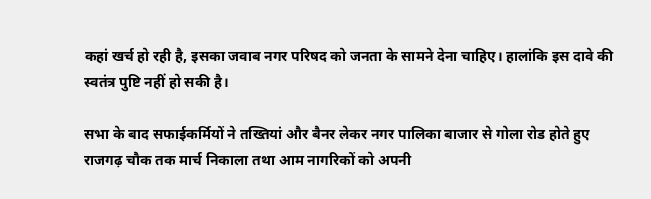कहां खर्च हो रही है, इसका जवाब नगर परिषद को जनता के सामने देना चाहिए। हालांकि इस दावे की स्वतंत्र पुष्टि नहीं हो सकी है।

सभा के बाद सफाईकर्मियों ने तख्तियां और बैनर लेकर नगर पालिका बाजार से गोला रोड होते हुए राजगढ़ चौक तक मार्च निकाला तथा आम नागरिकों को अपनी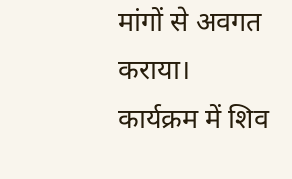मांगों से अवगत कराया। कार्यक्रम में शिव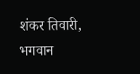शंकर तिवारी, भगवान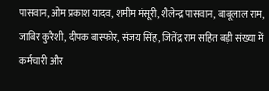पासवान, ओम प्रकाश यादव, शमीम मंसूरी, शैलेन्द्र पासवान, बाबूलाल राम, जाबिर कुरैशी, दीपक बास्फोर, संजय सिंह, जितेंद्र राम सहित बड़ी संख्या में कर्मचारी और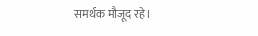समर्थक मौजूद रहे।